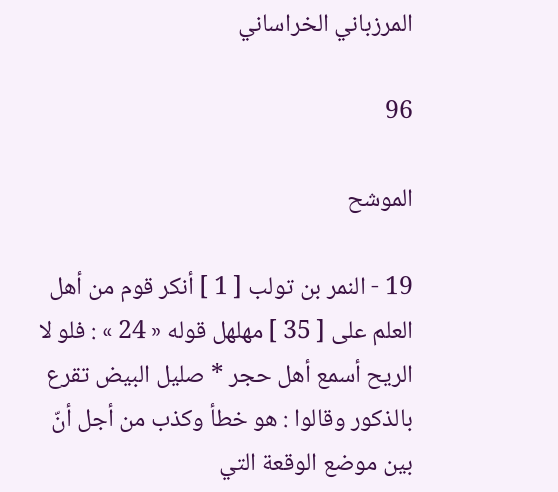المرزباني الخراساني

96

الموشح

19 - النمر بن تولب [ 1 ] أنكر قوم من أهل العلم على [ 35 ] مهلهل قوله « 24 » : فلو لا الريح أسمع أهل حجر * صليل البيض تقرع بالذكور وقالوا : هو خطأ وكذب من أجل أنّ بين موضع الوقعة التي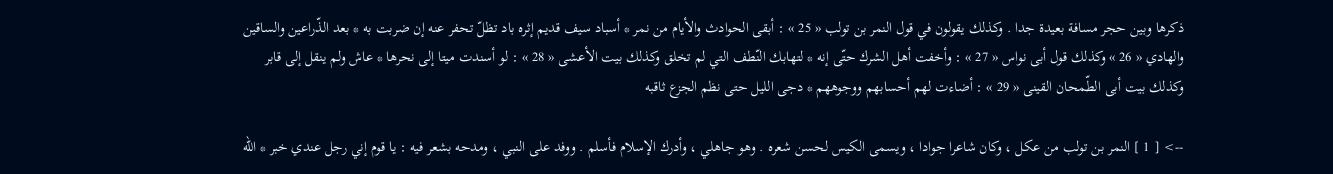ذكرها وبين حجر مسافة بعيدة جدا . وكذلك يقولون في قول النمر بن تولب « 25 » : أبقى الحوادث والأيام من نمر * أسباد سيف قديم إثره باد تظلّ تحفر عنه إن ضربت به * بعد الذّراعين والساقين والهادي « 26 » وكذلك قول أبى نواس « 27 » : وأخفت أهل الشرك حتّى إنه * لتهابك النّطف التي لم تخلق وكذلك بيت الأعشى « 28 » : لو أسندت ميتا إلى نحرها * عاش ولم ينقل إلى قابر وكذلك بيت أبى الطّمحان القينى « 29 » : أضاءت لهم أحسابهم ووجوههم * دجى الليل حتى نظم الجزع ثاقبه

--> [ 1 ] النمر بن تولب من عكل ، وكان شاعرا جوادا ، ويسمى الكيس لحسن شعره . وهو جاهلي ، وأدرك الإسلام فأسلم . ووفد على النبي ، ومدحه بشعر فيه : يا قوم إني رجل عندي خبر * اللّه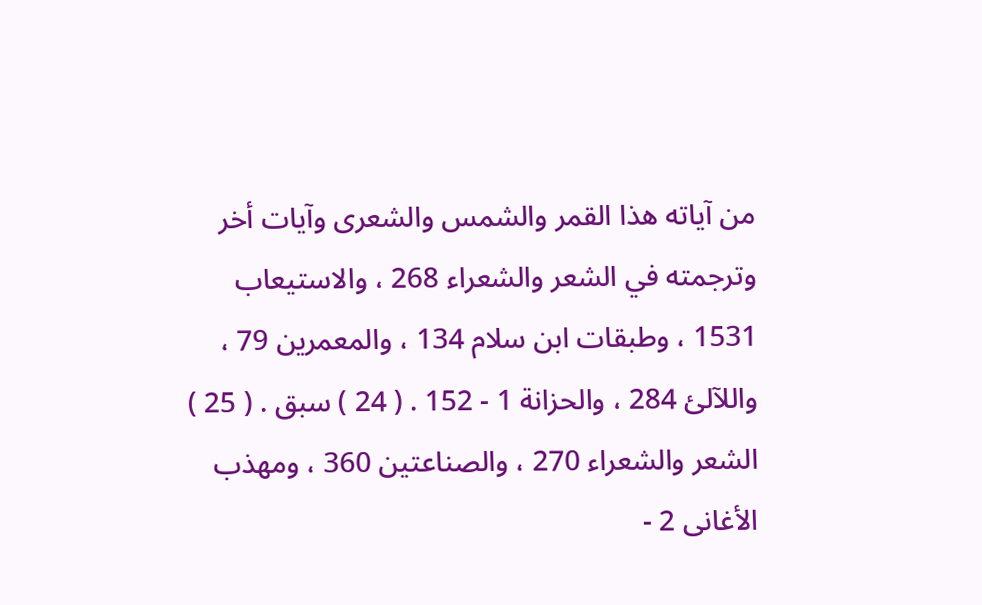من آياته هذا القمر والشمس والشعرى وآيات أخر وترجمته في الشعر والشعراء 268 ، والاستيعاب 1531 ، وطبقات ابن سلام 134 ، والمعمرين 79 ، واللآلئ 284 ، والحزانة 1 - 152 . ( 24 ) سبق . ( 25 ) الشعر والشعراء 270 ، والصناعتين 360 ، ومهذب الأغانى 2 -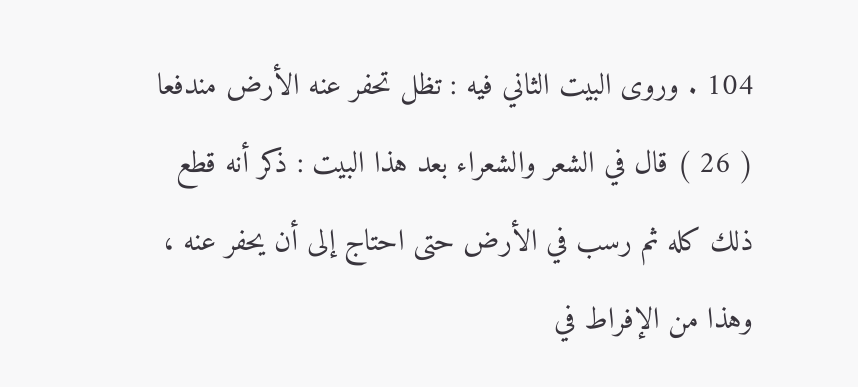104 . وروى البيت الثاني فيه : تظل تحفر عنه الأرض مندفعا ( 26 ) قال في الشعر والشعراء بعد هذا البيت : ذكر أنه قطع ذلك كله ثم رسب في الأرض حتى احتاج إلى أن يحفر عنه ، وهذا من الإفراط في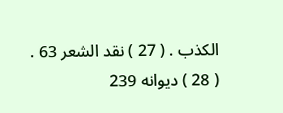الكذب . ( 27 ) نقد الشعر 63 . ( 28 ) ديوانه 239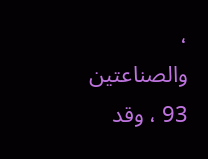، والصناعتين 93 ، وقد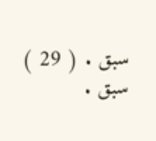سبق . ( 29 ) سبق .